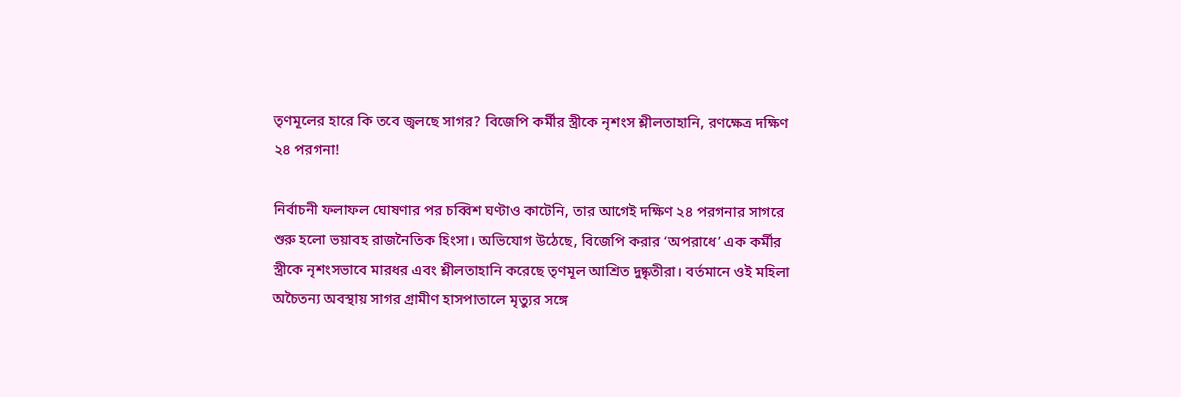তৃণমূলের হারে কি তবে জ্বলছে সাগর? বিজেপি কর্মীর স্ত্রীকে নৃশংস শ্লীলতাহানি, রণক্ষেত্র দক্ষিণ ২৪ পরগনা!

নির্বাচনী ফলাফল ঘোষণার পর চব্বিশ ঘণ্টাও কাটেনি, তার আগেই দক্ষিণ ২৪ পরগনার সাগরে শুরু হলো ভয়াবহ রাজনৈতিক হিংসা। অভিযোগ উঠেছে, বিজেপি করার ‘অপরাধে’ এক কর্মীর স্ত্রীকে নৃশংসভাবে মারধর এবং শ্লীলতাহানি করেছে তৃণমূল আশ্রিত দুষ্কৃতীরা। বর্তমানে ওই মহিলা অচৈতন্য অবস্থায় সাগর গ্রামীণ হাসপাতালে মৃত্যুর সঙ্গে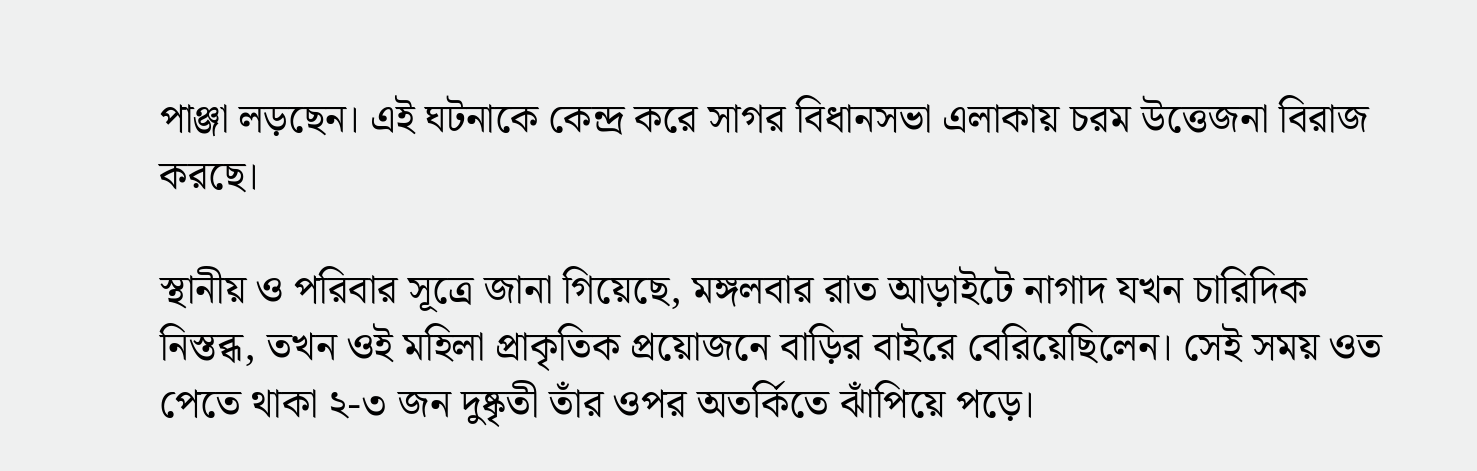পাঞ্জা লড়ছেন। এই ঘটনাকে কেন্দ্র করে সাগর বিধানসভা এলাকায় চরম উত্তেজনা বিরাজ করছে।

স্থানীয় ও পরিবার সূত্রে জানা গিয়েছে, মঙ্গলবার রাত আড়াইটে নাগাদ যখন চারিদিক নিস্তব্ধ, তখন ওই মহিলা প্রাকৃতিক প্রয়োজনে বাড়ির বাইরে বেরিয়েছিলেন। সেই সময় ওত পেতে থাকা ২-৩ জন দুষ্কৃতী তাঁর ওপর অতর্কিতে ঝাঁপিয়ে পড়ে।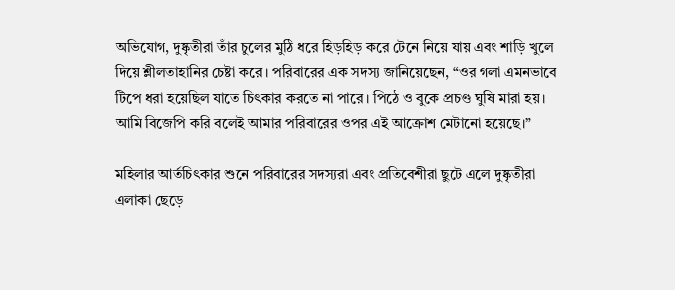অভিযোগ, দুষ্কৃতীরা তাঁর চুলের মুঠি ধরে হিড়হিড় করে টেনে নিয়ে যায় এবং শাড়ি খুলে দিয়ে শ্লীলতাহানির চেষ্টা করে। পরিবারের এক সদস্য জানিয়েছেন, “ওর গলা এমনভাবে টিপে ধরা হয়েছিল যাতে চিৎকার করতে না পারে। পিঠে ও বুকে প্রচণ্ড ঘুষি মারা হয়। আমি বিজেপি করি বলেই আমার পরিবারের ওপর এই আক্রোশ মেটানো হয়েছে।”

মহিলার আর্তচিৎকার শুনে পরিবারের সদস্যরা এবং প্রতিবেশীরা ছুটে এলে দুষ্কৃতীরা এলাকা ছেড়ে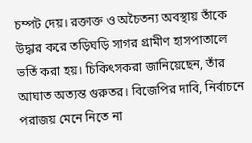চম্পট দেয়। রক্তাক্ত ও অচৈতন্য অবস্থায় তাঁকে উদ্ধার করে তড়িঘড়ি সাগর গ্রামীণ হাসপাতালে ভর্তি করা হয়। চিকিৎসকরা জানিয়েছেন, তাঁর আঘাত অত্যন্ত গুরুতর। বিজেপির দাবি, নির্বাচনে পরাজয় মেনে নিতে না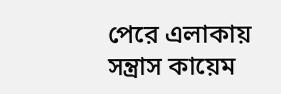পেরে এলাকায় সন্ত্রাস কায়েম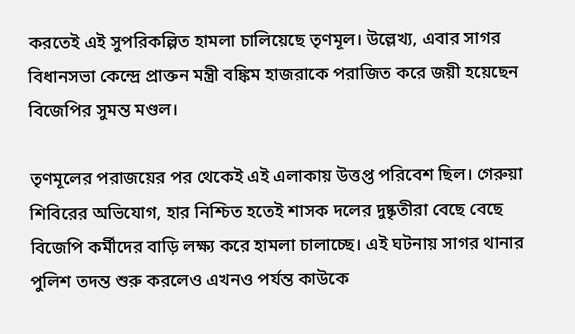করতেই এই সুপরিকল্পিত হামলা চালিয়েছে তৃণমূল। উল্লেখ্য, এবার সাগর বিধানসভা কেন্দ্রে প্রাক্তন মন্ত্রী বঙ্কিম হাজরাকে পরাজিত করে জয়ী হয়েছেন বিজেপির সুমন্ত মণ্ডল।

তৃণমূলের পরাজয়ের পর থেকেই এই এলাকায় উত্তপ্ত পরিবেশ ছিল। গেরুয়া শিবিরের অভিযোগ, হার নিশ্চিত হতেই শাসক দলের দুষ্কৃতীরা বেছে বেছে বিজেপি কর্মীদের বাড়ি লক্ষ্য করে হামলা চালাচ্ছে। এই ঘটনায় সাগর থানার পুলিশ তদন্ত শুরু করলেও এখনও পর্যন্ত কাউকে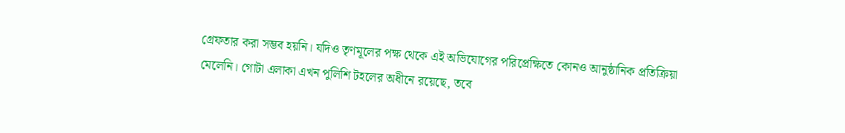গ্রেফতার করা সম্ভব হয়নি। যদিও তৃণমূলের পক্ষ থেকে এই অভিযোগের পরিপ্রেক্ষিতে কোনও আনুষ্ঠানিক প্রতিক্রিয়া মেলেনি। গোটা এলাকা এখন পুলিশি টহলের অধীনে রয়েছে, তবে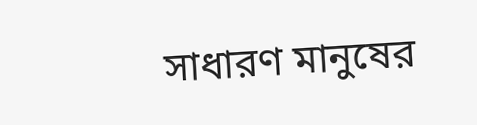সাধারণ মানুষের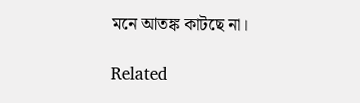মনে আতঙ্ক কাটছে না।

Related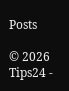Posts

© 2026 Tips24 -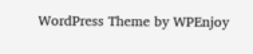WordPress Theme by WPEnjoy